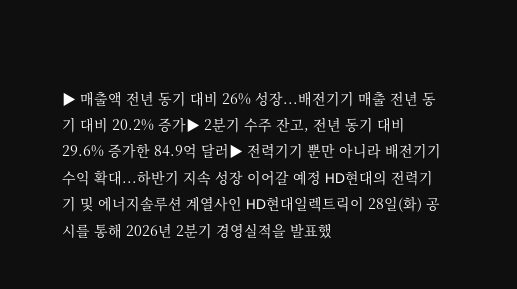▶ 매출액 전년 동기 대비 26% 성장...배전기기 매출 전년 동기 대비 20.2% 증가▶ 2분기 수주 잔고, 전년 동기 대비 29.6% 증가한 84.9억 달러▶ 전력기기 뿐만 아니라 배전기기 수익 확대...하반기 지속 성장 이어갈 예정 HD현대의 전력기기 및 에너지솔루션 계열사인 HD현대일렉트릭이 28일(화) 공시를 통해 2026년 2분기 경영실적을 발표했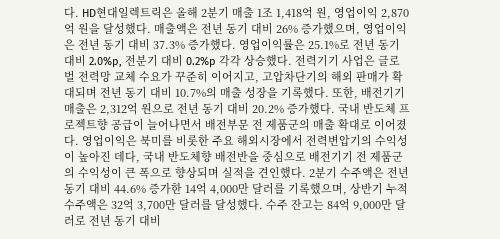다. HD현대일렉트릭은 올해 2분기 매출 1조 1,418억 원, 영업이익 2,870억 원을 달성했다. 매출액은 전년 동기 대비 26% 증가했으며, 영업이익은 전년 동기 대비 37.3% 증가했다. 영업이익률은 25.1%로 전년 동기 대비 2.0%p, 전분기 대비 0.2%p 각각 상승했다. 전력기기 사업은 글로벌 전력망 교체 수요가 꾸준히 이어지고, 고압차단기의 해외 판매가 확대되며 전년 동기 대비 10.7%의 매출 성장을 기록했다. 또한, 배전기기 매출은 2,312억 원으로 전년 동기 대비 20.2% 증가했다. 국내 반도체 프로젝트향 공급이 늘어나면서 배전부문 전 제품군의 매출 확대로 이어졌다. 영업이익은 북미를 비롯한 주요 해외시장에서 전력변압기의 수익성이 높아진 데다, 국내 반도체향 배전반을 중심으로 배전기기 전 제품군의 수익성이 큰 폭으로 향상되며 실적을 견인했다. 2분기 수주액은 전년 동기 대비 44.6% 증가한 14억 4,000만 달러를 기록했으며, 상반기 누적 수주액은 32억 3,700만 달러를 달성했다. 수주 잔고는 84억 9,000만 달러로 전년 동기 대비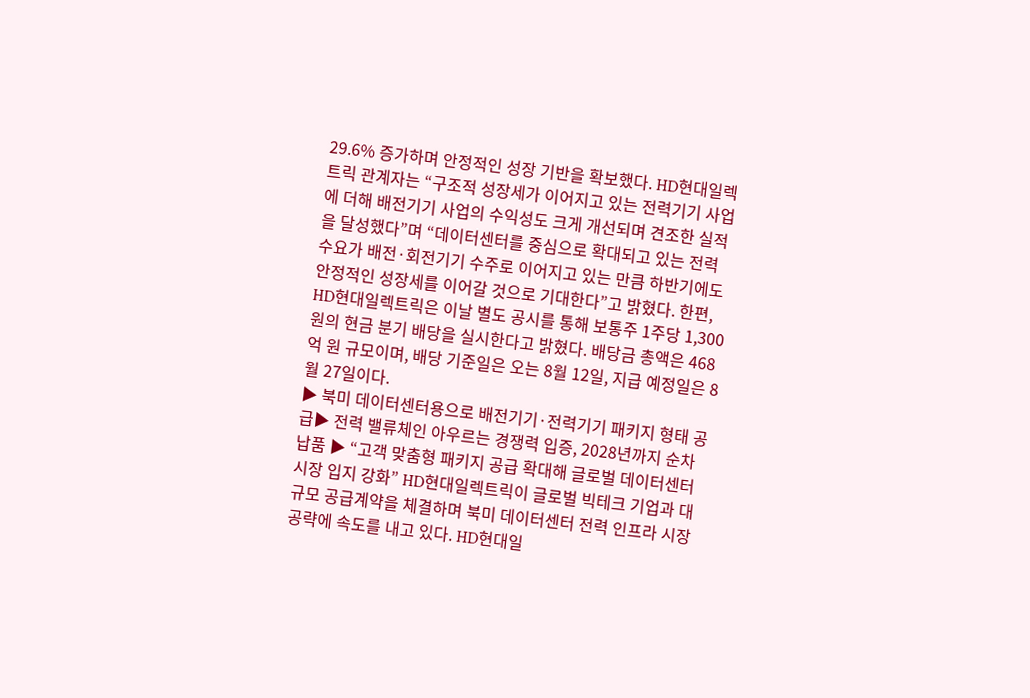29.6% 증가하며 안정적인 성장 기반을 확보했다. HD현대일렉트릭 관계자는 “구조적 성장세가 이어지고 있는 전력기기 사업에 더해 배전기기 사업의 수익성도 크게 개선되며 견조한 실적을 달성했다”며 “데이터센터를 중심으로 확대되고 있는 전력 수요가 배전·회전기기 수주로 이어지고 있는 만큼 하반기에도 안정적인 성장세를 이어갈 것으로 기대한다”고 밝혔다. 한편, HD현대일렉트릭은 이날 별도 공시를 통해 보통주 1주당 1,300원의 현금 분기 배당을 실시한다고 밝혔다. 배당금 총액은 468억 원 규모이며, 배당 기준일은 오는 8월 12일, 지급 예정일은 8월 27일이다.
▶ 북미 데이터센터용으로 배전기기·전력기기 패키지 형태 공급▶ 전력 밸류체인 아우르는 경쟁력 입증, 2028년까지 순차 납품 ▶ “고객 맞춤형 패키지 공급 확대해 글로벌 데이터센터 시장 입지 강화” HD현대일렉트릭이 글로벌 빅테크 기업과 대규모 공급계약을 체결하며 북미 데이터센터 전력 인프라 시장 공략에 속도를 내고 있다. HD현대일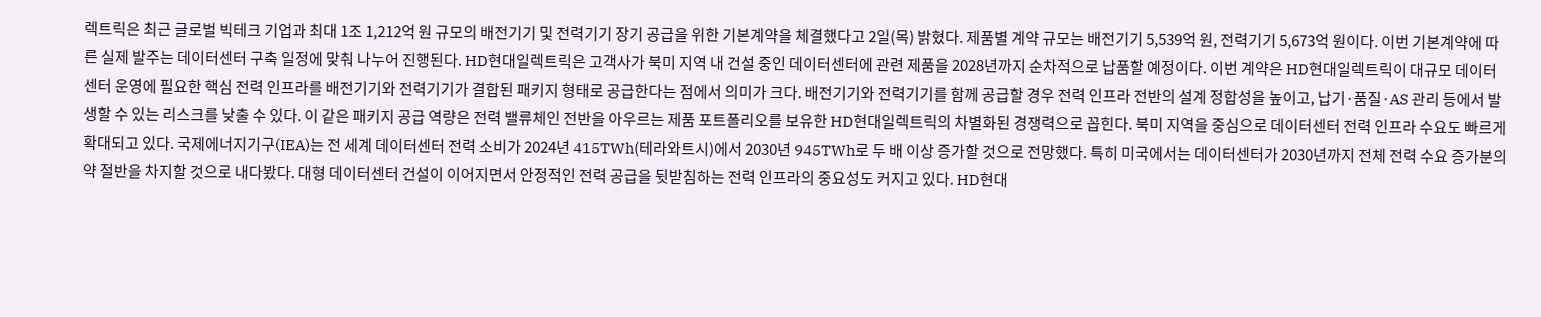렉트릭은 최근 글로벌 빅테크 기업과 최대 1조 1,212억 원 규모의 배전기기 및 전력기기 장기 공급을 위한 기본계약을 체결했다고 2일(목) 밝혔다. 제품별 계약 규모는 배전기기 5,539억 원, 전력기기 5,673억 원이다. 이번 기본계약에 따른 실제 발주는 데이터센터 구축 일정에 맞춰 나누어 진행된다. HD현대일렉트릭은 고객사가 북미 지역 내 건설 중인 데이터센터에 관련 제품을 2028년까지 순차적으로 납품할 예정이다. 이번 계약은 HD현대일렉트릭이 대규모 데이터센터 운영에 필요한 핵심 전력 인프라를 배전기기와 전력기기가 결합된 패키지 형태로 공급한다는 점에서 의미가 크다. 배전기기와 전력기기를 함께 공급할 경우 전력 인프라 전반의 설계 정합성을 높이고, 납기·품질·AS 관리 등에서 발생할 수 있는 리스크를 낮출 수 있다. 이 같은 패키지 공급 역량은 전력 밸류체인 전반을 아우르는 제품 포트폴리오를 보유한 HD현대일렉트릭의 차별화된 경쟁력으로 꼽힌다. 북미 지역을 중심으로 데이터센터 전력 인프라 수요도 빠르게 확대되고 있다. 국제에너지기구(IEA)는 전 세계 데이터센터 전력 소비가 2024년 415TWh(테라와트시)에서 2030년 945TWh로 두 배 이상 증가할 것으로 전망했다. 특히 미국에서는 데이터센터가 2030년까지 전체 전력 수요 증가분의 약 절반을 차지할 것으로 내다봤다. 대형 데이터센터 건설이 이어지면서 안정적인 전력 공급을 뒷받침하는 전력 인프라의 중요성도 커지고 있다. HD현대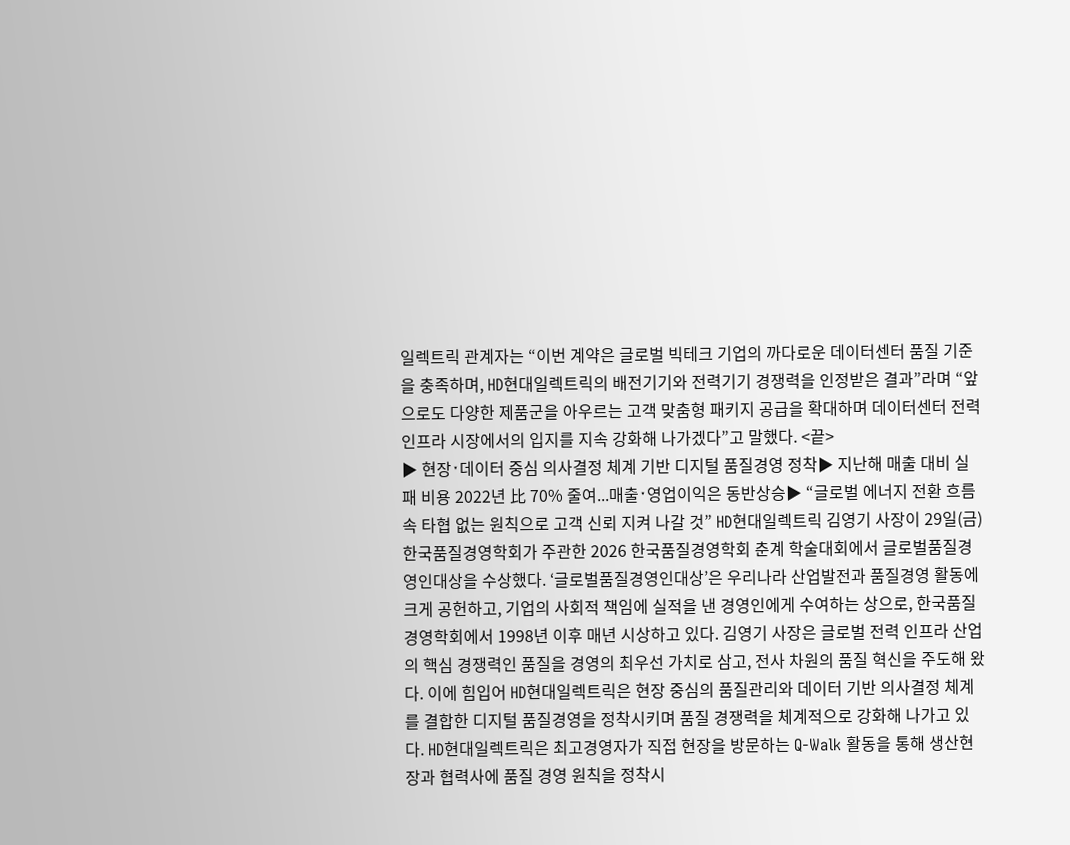일렉트릭 관계자는 “이번 계약은 글로벌 빅테크 기업의 까다로운 데이터센터 품질 기준을 충족하며, HD현대일렉트릭의 배전기기와 전력기기 경쟁력을 인정받은 결과”라며 “앞으로도 다양한 제품군을 아우르는 고객 맞춤형 패키지 공급을 확대하며 데이터센터 전력 인프라 시장에서의 입지를 지속 강화해 나가겠다”고 말했다. <끝>
▶ 현장ˑ데이터 중심 의사결정 체계 기반 디지털 품질경영 정착▶ 지난해 매출 대비 실패 비용 2022년 比 70% 줄여...매출ˑ영업이익은 동반상승▶ “글로벌 에너지 전환 흐름 속 타협 없는 원칙으로 고객 신뢰 지켜 나갈 것” HD현대일렉트릭 김영기 사장이 29일(금) 한국품질경영학회가 주관한 2026 한국품질경영학회 춘계 학술대회에서 글로벌품질경영인대상을 수상했다. ‘글로벌품질경영인대상’은 우리나라 산업발전과 품질경영 활동에 크게 공헌하고, 기업의 사회적 책임에 실적을 낸 경영인에게 수여하는 상으로, 한국품질경영학회에서 1998년 이후 매년 시상하고 있다. 김영기 사장은 글로벌 전력 인프라 산업의 핵심 경쟁력인 품질을 경영의 최우선 가치로 삼고, 전사 차원의 품질 혁신을 주도해 왔다. 이에 힘입어 HD현대일렉트릭은 현장 중심의 품질관리와 데이터 기반 의사결정 체계를 결합한 디지털 품질경영을 정착시키며 품질 경쟁력을 체계적으로 강화해 나가고 있다. HD현대일렉트릭은 최고경영자가 직접 현장을 방문하는 Q-Walk 활동을 통해 생산현장과 협력사에 품질 경영 원칙을 정착시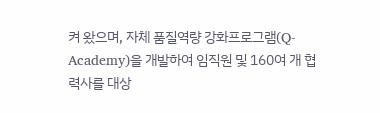켜 왔으며, 자체 품질역량 강화프로그램(Q-Academy)을 개발하여 임직원 및 160여 개 협력사를 대상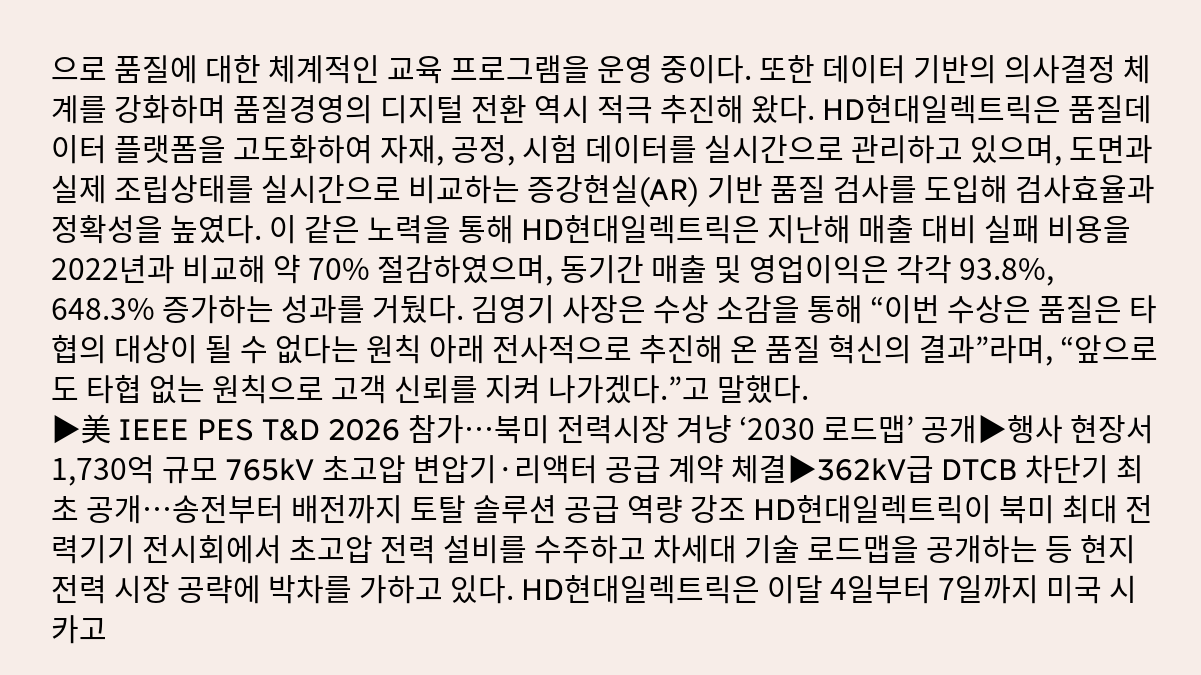으로 품질에 대한 체계적인 교육 프로그램을 운영 중이다. 또한 데이터 기반의 의사결정 체계를 강화하며 품질경영의 디지털 전환 역시 적극 추진해 왔다. HD현대일렉트릭은 품질데이터 플랫폼을 고도화하여 자재, 공정, 시험 데이터를 실시간으로 관리하고 있으며, 도면과 실제 조립상태를 실시간으로 비교하는 증강현실(AR) 기반 품질 검사를 도입해 검사효율과 정확성을 높였다. 이 같은 노력을 통해 HD현대일렉트릭은 지난해 매출 대비 실패 비용을 2022년과 비교해 약 70% 절감하였으며, 동기간 매출 및 영업이익은 각각 93.8%, 648.3% 증가하는 성과를 거뒀다. 김영기 사장은 수상 소감을 통해 “이번 수상은 품질은 타협의 대상이 될 수 없다는 원칙 아래 전사적으로 추진해 온 품질 혁신의 결과”라며, “앞으로도 타협 없는 원칙으로 고객 신뢰를 지켜 나가겠다.”고 말했다.
▶美 IEEE PES T&D 2026 참가…북미 전력시장 겨냥 ‘2030 로드맵’ 공개▶행사 현장서 1,730억 규모 765kV 초고압 변압기·리액터 공급 계약 체결▶362kV급 DTCB 차단기 최초 공개…송전부터 배전까지 토탈 솔루션 공급 역량 강조 HD현대일렉트릭이 북미 최대 전력기기 전시회에서 초고압 전력 설비를 수주하고 차세대 기술 로드맵을 공개하는 등 현지 전력 시장 공략에 박차를 가하고 있다. HD현대일렉트릭은 이달 4일부터 7일까지 미국 시카고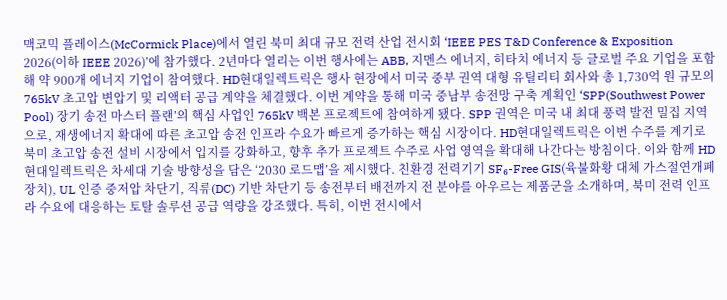맥코믹 플레이스(McCormick Place)에서 열린 북미 최대 규모 전력 산업 전시회 ‘IEEE PES T&D Conference & Exposition 2026(이하 IEEE 2026)’에 참가했다. 2년마다 열리는 이번 행사에는 ABB, 지멘스 에너지, 히타치 에너지 등 글로벌 주요 기업을 포함해 약 900개 에너지 기업이 참여했다. HD현대일렉트릭은 행사 현장에서 미국 중부 권역 대형 유틸리티 회사와 총 1,730억 원 규모의 765kV 초고압 변압기 및 리액터 공급 계약을 체결했다. 이번 계약을 통해 미국 중남부 송전망 구축 계획인 ‘SPP(Southwest Power Pool) 장기 송전 마스터 플랜’의 핵심 사업인 765kV 백본 프로젝트에 참여하게 됐다. SPP 권역은 미국 내 최대 풍력 발전 밀집 지역으로, 재생에너지 확대에 따른 초고압 송전 인프라 수요가 빠르게 증가하는 핵심 시장이다. HD현대일렉트릭은 이번 수주를 계기로 북미 초고압 송전 설비 시장에서 입지를 강화하고, 향후 추가 프로젝트 수주로 사업 영역을 확대해 나간다는 방침이다. 이와 함께 HD현대일렉트릭은 차세대 기술 방향성을 담은 ‘2030 로드맵’을 제시했다. 친환경 전력기기 SF₆-Free GIS(육불화황 대체 가스절연개폐장치), UL 인증 중저압 차단기, 직류(DC) 기반 차단기 등 송전부터 배전까지 전 분야를 아우르는 제품군을 소개하며, 북미 전력 인프라 수요에 대응하는 토탈 솔루션 공급 역량을 강조했다. 특히, 이번 전시에서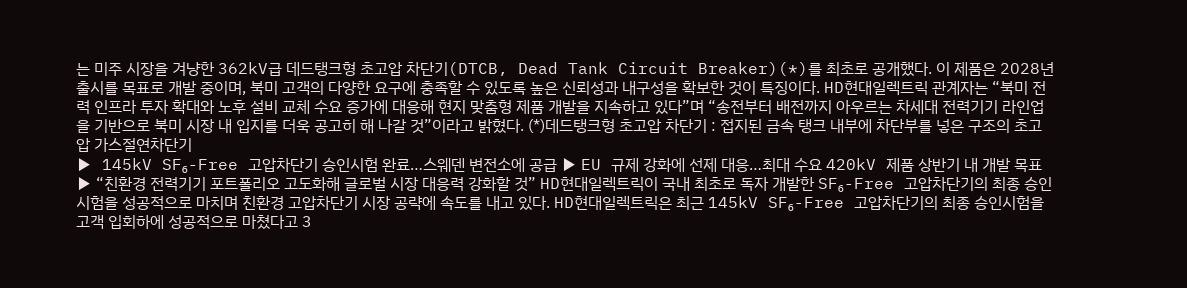는 미주 시장을 겨냥한 362kV급 데드탱크형 초고압 차단기(DTCB, Dead Tank Circuit Breaker)(*)를 최초로 공개했다. 이 제품은 2028년 출시를 목표로 개발 중이며, 북미 고객의 다양한 요구에 충족할 수 있도록 높은 신뢰성과 내구성을 확보한 것이 특징이다. HD현대일렉트릭 관계자는 “북미 전력 인프라 투자 확대와 노후 설비 교체 수요 증가에 대응해 현지 맞춤형 제품 개발을 지속하고 있다”며 “송전부터 배전까지 아우르는 차세대 전력기기 라인업을 기반으로 북미 시장 내 입지를 더욱 공고히 해 나갈 것”이라고 밝혔다. (*)데드탱크형 초고압 차단기 : 접지된 금속 탱크 내부에 차단부를 넣은 구조의 초고압 가스절연차단기
▶ 145kV SF₆-Free 고압차단기 승인시험 완료…스웨덴 변전소에 공급 ▶ EU 규제 강화에 선제 대응…최대 수요 420kV 제품 상반기 내 개발 목표▶ “친환경 전력기기 포트폴리오 고도화해 글로벌 시장 대응력 강화할 것” HD현대일렉트릭이 국내 최초로 독자 개발한 SF₆-Free 고압차단기의 최종 승인시험을 성공적으로 마치며 친환경 고압차단기 시장 공략에 속도를 내고 있다. HD현대일렉트릭은 최근 145kV SF₆-Free 고압차단기의 최종 승인시험을 고객 입회하에 성공적으로 마쳤다고 3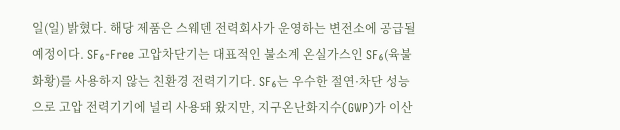일(일) 밝혔다. 해당 제품은 스웨덴 전력회사가 운영하는 변전소에 공급될 예정이다. SF₆-Free 고압차단기는 대표적인 불소계 온실가스인 SF₆(육불화황)를 사용하지 않는 친환경 전력기기다. SF₆는 우수한 절연·차단 성능으로 고압 전력기기에 널리 사용돼 왔지만, 지구온난화지수(GWP)가 이산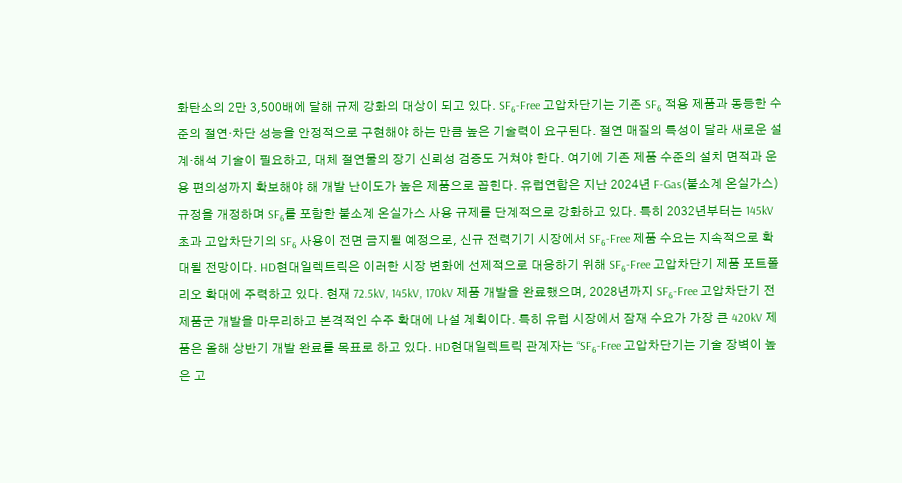화탄소의 2만 3,500배에 달해 규제 강화의 대상이 되고 있다. SF₆-Free 고압차단기는 기존 SF₆ 적용 제품과 동등한 수준의 절연·차단 성능을 안정적으로 구현해야 하는 만큼 높은 기술력이 요구된다. 절연 매질의 특성이 달라 새로운 설계·해석 기술이 필요하고, 대체 절연물의 장기 신뢰성 검증도 거쳐야 한다. 여기에 기존 제품 수준의 설치 면적과 운용 편의성까지 확보해야 해 개발 난이도가 높은 제품으로 꼽힌다. 유럽연합은 지난 2024년 F-Gas(불소계 온실가스) 규정을 개정하며 SF₆를 포함한 불소계 온실가스 사용 규제를 단계적으로 강화하고 있다. 특히 2032년부터는 145kV 초과 고압차단기의 SF₆ 사용이 전면 금지될 예정으로, 신규 전력기기 시장에서 SF₆-Free 제품 수요는 지속적으로 확대될 전망이다. HD현대일렉트릭은 이러한 시장 변화에 선제적으로 대응하기 위해 SF₆-Free 고압차단기 제품 포트폴리오 확대에 주력하고 있다. 현재 72.5kV, 145kV, 170kV 제품 개발을 완료했으며, 2028년까지 SF₆-Free 고압차단기 전 제품군 개발을 마무리하고 본격적인 수주 확대에 나설 계획이다. 특히 유럽 시장에서 잠재 수요가 가장 큰 420kV 제품은 올해 상반기 개발 완료를 목표로 하고 있다. HD현대일렉트릭 관계자는 “SF₆-Free 고압차단기는 기술 장벽이 높은 고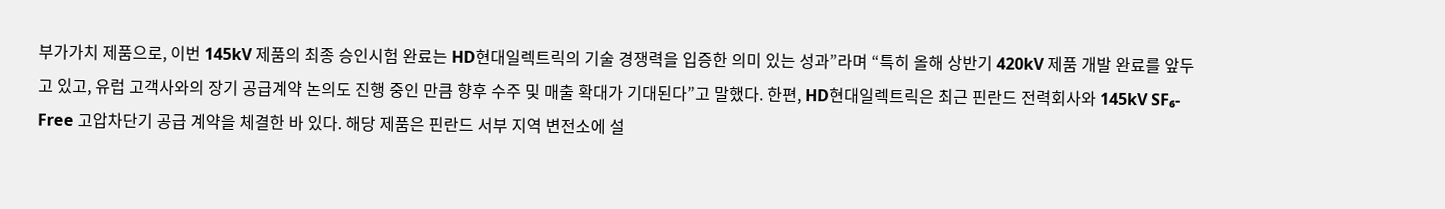부가가치 제품으로, 이번 145kV 제품의 최종 승인시험 완료는 HD현대일렉트릭의 기술 경쟁력을 입증한 의미 있는 성과”라며 “특히 올해 상반기 420kV 제품 개발 완료를 앞두고 있고, 유럽 고객사와의 장기 공급계약 논의도 진행 중인 만큼 향후 수주 및 매출 확대가 기대된다”고 말했다. 한편, HD현대일렉트릭은 최근 핀란드 전력회사와 145kV SF₆-Free 고압차단기 공급 계약을 체결한 바 있다. 해당 제품은 핀란드 서부 지역 변전소에 설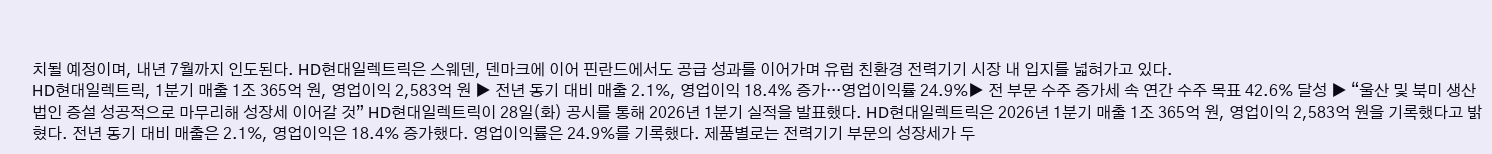치될 예정이며, 내년 7월까지 인도된다. HD현대일렉트릭은 스웨덴, 덴마크에 이어 핀란드에서도 공급 성과를 이어가며 유럽 친환경 전력기기 시장 내 입지를 넓혀가고 있다.
HD현대일렉트릭, 1분기 매출 1조 365억 원, 영업이익 2,583억 원 ▶ 전년 동기 대비 매출 2.1%, 영업이익 18.4% 증가···영업이익률 24.9%▶ 전 부문 수주 증가세 속 연간 수주 목표 42.6% 달성 ▶ “울산 및 북미 생산법인 증설 성공적으로 마무리해 성장세 이어갈 것” HD현대일렉트릭이 28일(화) 공시를 통해 2026년 1분기 실적을 발표했다. HD현대일렉트릭은 2026년 1분기 매출 1조 365억 원, 영업이익 2,583억 원을 기록했다고 밝혔다. 전년 동기 대비 매출은 2.1%, 영업이익은 18.4% 증가했다. 영업이익률은 24.9%를 기록했다. 제품별로는 전력기기 부문의 성장세가 두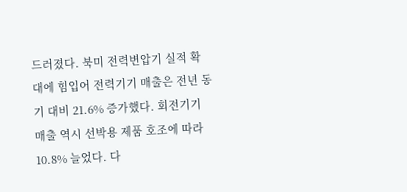드러졌다. 북미 전력변압기 실적 확대에 힘입어 전력기기 매출은 전년 동기 대비 21.6% 증가했다. 회전기기 매출 역시 선박용 제품 호조에 따라 10.8% 늘었다. 다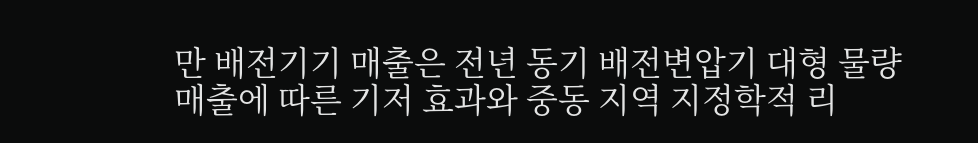만 배전기기 매출은 전년 동기 배전변압기 대형 물량 매출에 따른 기저 효과와 중동 지역 지정학적 리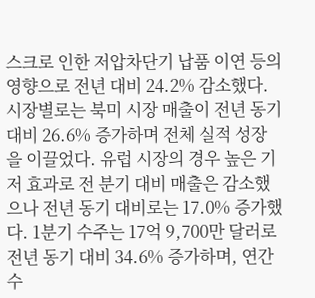스크로 인한 저압차단기 납품 이연 등의 영향으로 전년 대비 24.2% 감소했다. 시장별로는 북미 시장 매출이 전년 동기 대비 26.6% 증가하며 전체 실적 성장을 이끌었다. 유럽 시장의 경우 높은 기저 효과로 전 분기 대비 매출은 감소했으나 전년 동기 대비로는 17.0% 증가했다. 1분기 수주는 17억 9,700만 달러로 전년 동기 대비 34.6% 증가하며, 연간 수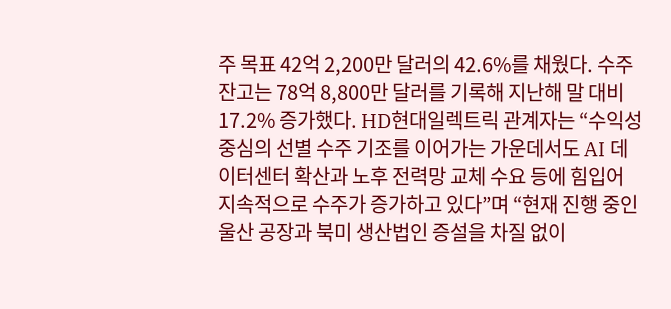주 목표 42억 2,200만 달러의 42.6%를 채웠다. 수주 잔고는 78억 8,800만 달러를 기록해 지난해 말 대비 17.2% 증가했다. HD현대일렉트릭 관계자는 “수익성 중심의 선별 수주 기조를 이어가는 가운데서도 AI 데이터센터 확산과 노후 전력망 교체 수요 등에 힘입어 지속적으로 수주가 증가하고 있다”며 “현재 진행 중인 울산 공장과 북미 생산법인 증설을 차질 없이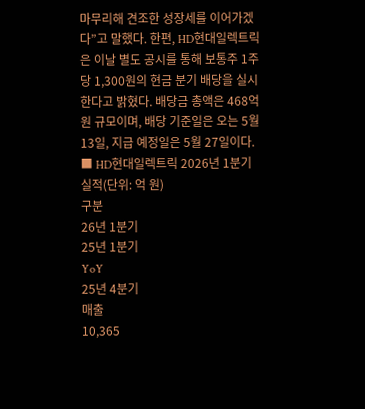마무리해 견조한 성장세를 이어가겠다”고 말했다. 한편, HD현대일렉트릭은 이날 별도 공시를 통해 보통주 1주당 1,300원의 현금 분기 배당을 실시한다고 밝혔다. 배당금 총액은 468억 원 규모이며, 배당 기준일은 오는 5월 13일, 지급 예정일은 5월 27일이다. ■ HD현대일렉트릭 2026년 1분기
실적(단위: 억 원)
구분
26년 1분기
25년 1분기
YoY
25년 4분기
매출
10,365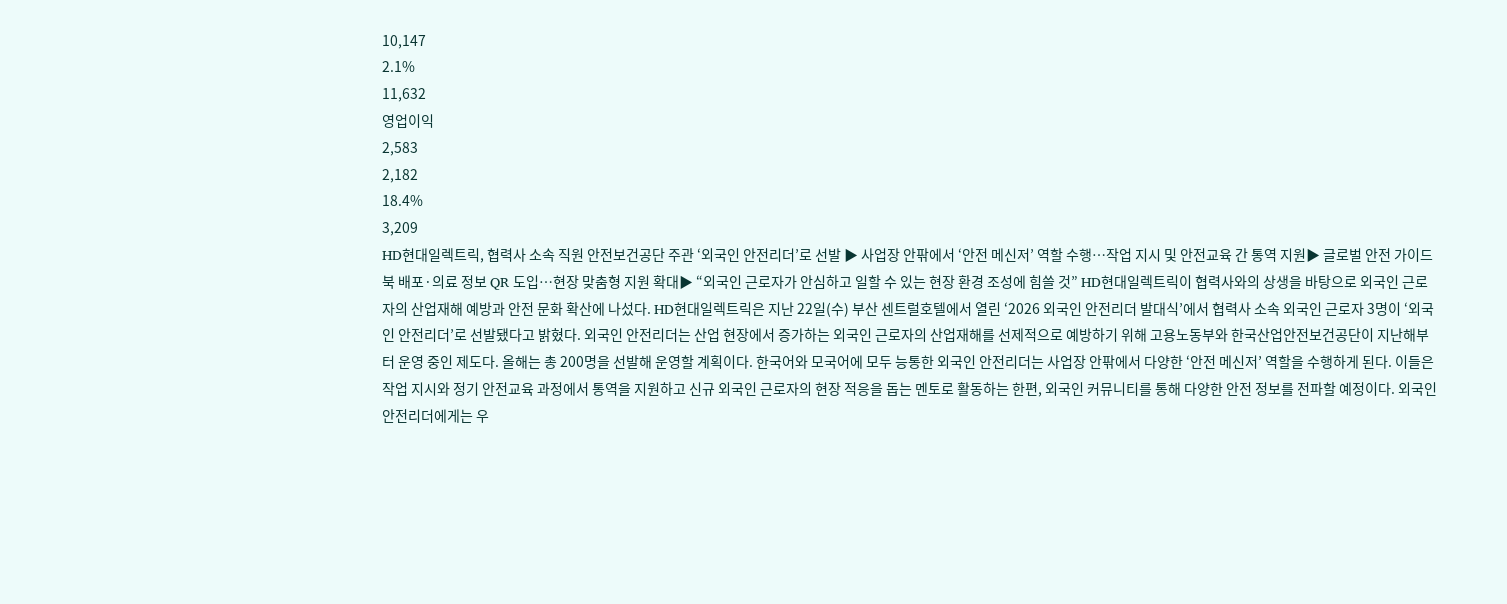10,147
2.1%
11,632
영업이익
2,583
2,182
18.4%
3,209
HD현대일렉트릭, 협력사 소속 직원 안전보건공단 주관 ‘외국인 안전리더’로 선발 ▶ 사업장 안팎에서 ‘안전 메신저’ 역할 수행…작업 지시 및 안전교육 간 통역 지원▶ 글로벌 안전 가이드북 배포·의료 정보 QR 도입…현장 맞춤형 지원 확대▶ “외국인 근로자가 안심하고 일할 수 있는 현장 환경 조성에 힘쓸 것” HD현대일렉트릭이 협력사와의 상생을 바탕으로 외국인 근로자의 산업재해 예방과 안전 문화 확산에 나섰다. HD현대일렉트릭은 지난 22일(수) 부산 센트럴호텔에서 열린 ‘2026 외국인 안전리더 발대식’에서 협력사 소속 외국인 근로자 3명이 ‘외국인 안전리더’로 선발됐다고 밝혔다. 외국인 안전리더는 산업 현장에서 증가하는 외국인 근로자의 산업재해를 선제적으로 예방하기 위해 고용노동부와 한국산업안전보건공단이 지난해부터 운영 중인 제도다. 올해는 총 200명을 선발해 운영할 계획이다. 한국어와 모국어에 모두 능통한 외국인 안전리더는 사업장 안팎에서 다양한 ‘안전 메신저’ 역할을 수행하게 된다. 이들은 작업 지시와 정기 안전교육 과정에서 통역을 지원하고 신규 외국인 근로자의 현장 적응을 돕는 멘토로 활동하는 한편, 외국인 커뮤니티를 통해 다양한 안전 정보를 전파할 예정이다. 외국인 안전리더에게는 우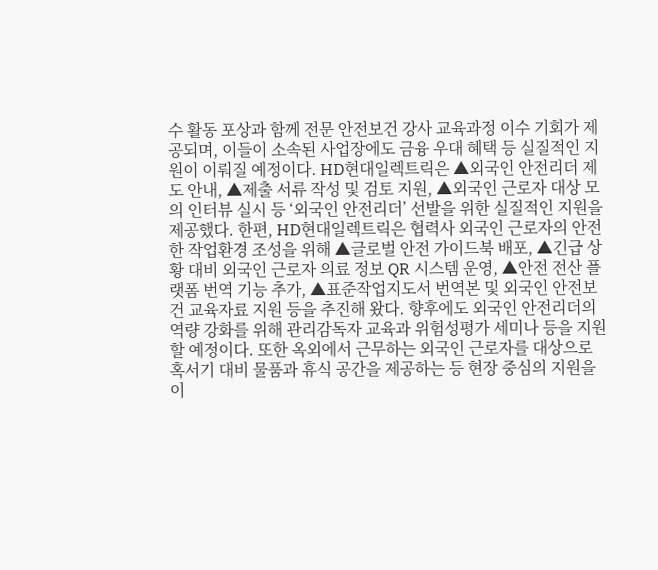수 활동 포상과 함께 전문 안전보건 강사 교육과정 이수 기회가 제공되며, 이들이 소속된 사업장에도 금융 우대 혜택 등 실질적인 지원이 이뤄질 예정이다. HD현대일렉트릭은 ▲외국인 안전리더 제도 안내, ▲제출 서류 작성 및 검토 지원, ▲외국인 근로자 대상 모의 인터뷰 실시 등 ‘외국인 안전리더’ 선발을 위한 실질적인 지원을 제공했다. 한편, HD현대일렉트릭은 협력사 외국인 근로자의 안전한 작업환경 조성을 위해 ▲글로벌 안전 가이드북 배포, ▲긴급 상황 대비 외국인 근로자 의료 정보 QR 시스템 운영, ▲안전 전산 플랫폼 번역 기능 추가, ▲표준작업지도서 번역본 및 외국인 안전보건 교육자료 지원 등을 추진해 왔다. 향후에도 외국인 안전리더의 역량 강화를 위해 관리감독자 교육과 위험성평가 세미나 등을 지원할 예정이다. 또한 옥외에서 근무하는 외국인 근로자를 대상으로 혹서기 대비 물품과 휴식 공간을 제공하는 등 현장 중심의 지원을 이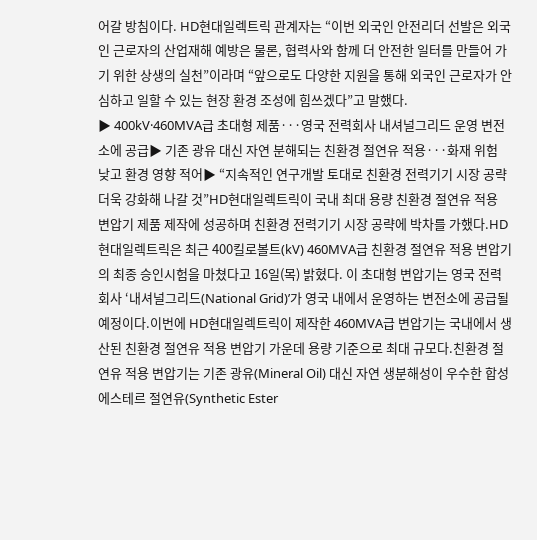어갈 방침이다. HD현대일렉트릭 관계자는 “이번 외국인 안전리더 선발은 외국인 근로자의 산업재해 예방은 물론, 협력사와 함께 더 안전한 일터를 만들어 가기 위한 상생의 실천”이라며 “앞으로도 다양한 지원을 통해 외국인 근로자가 안심하고 일할 수 있는 현장 환경 조성에 힘쓰겠다”고 말했다.
▶ 400kV·460MVA급 초대형 제품···영국 전력회사 내셔널그리드 운영 변전소에 공급▶ 기존 광유 대신 자연 분해되는 친환경 절연유 적용···화재 위험 낮고 환경 영향 적어▶ “지속적인 연구개발 토대로 친환경 전력기기 시장 공략 더욱 강화해 나갈 것”HD현대일렉트릭이 국내 최대 용량 친환경 절연유 적용 변압기 제품 제작에 성공하며 친환경 전력기기 시장 공략에 박차를 가했다.HD현대일렉트릭은 최근 400킬로볼트(kV) 460MVA급 친환경 절연유 적용 변압기의 최종 승인시험을 마쳤다고 16일(목) 밝혔다. 이 초대형 변압기는 영국 전력회사 ‘내셔널그리드(National Grid)’가 영국 내에서 운영하는 변전소에 공급될 예정이다.이번에 HD현대일렉트릭이 제작한 460MVA급 변압기는 국내에서 생산된 친환경 절연유 적용 변압기 가운데 용량 기준으로 최대 규모다.친환경 절연유 적용 변압기는 기존 광유(Mineral Oil) 대신 자연 생분해성이 우수한 합성 에스테르 절연유(Synthetic Ester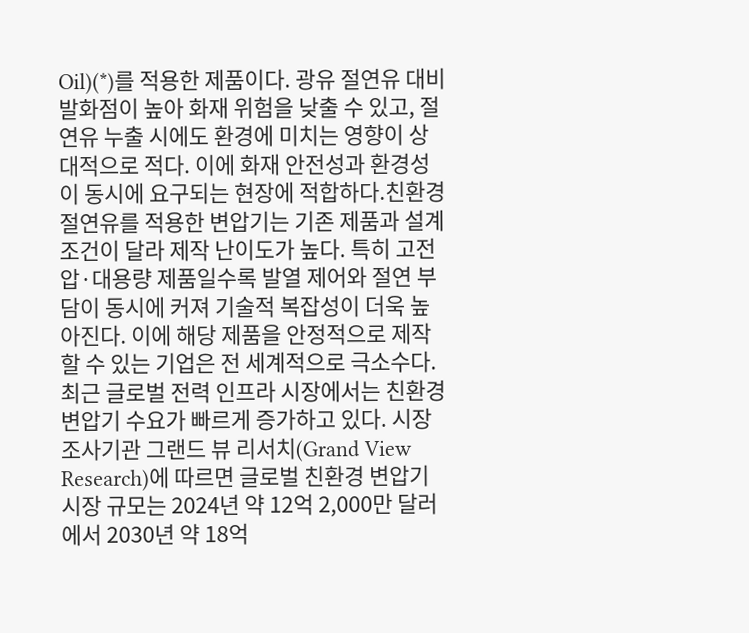Oil)(*)를 적용한 제품이다. 광유 절연유 대비 발화점이 높아 화재 위험을 낮출 수 있고, 절연유 누출 시에도 환경에 미치는 영향이 상대적으로 적다. 이에 화재 안전성과 환경성이 동시에 요구되는 현장에 적합하다.친환경 절연유를 적용한 변압기는 기존 제품과 설계 조건이 달라 제작 난이도가 높다. 특히 고전압·대용량 제품일수록 발열 제어와 절연 부담이 동시에 커져 기술적 복잡성이 더욱 높아진다. 이에 해당 제품을 안정적으로 제작할 수 있는 기업은 전 세계적으로 극소수다.최근 글로벌 전력 인프라 시장에서는 친환경 변압기 수요가 빠르게 증가하고 있다. 시장조사기관 그랜드 뷰 리서치(Grand View Research)에 따르면 글로벌 친환경 변압기 시장 규모는 2024년 약 12억 2,000만 달러에서 2030년 약 18억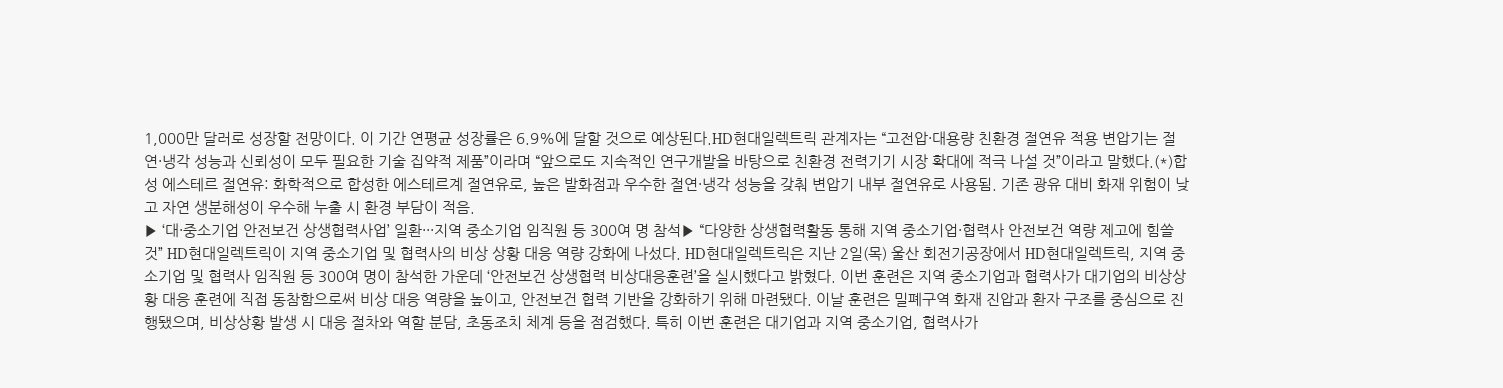1,000만 달러로 성장할 전망이다. 이 기간 연평균 성장률은 6.9%에 달할 것으로 예상된다.HD현대일렉트릭 관계자는 “고전압·대용량 친환경 절연유 적용 변압기는 절연·냉각 성능과 신뢰성이 모두 필요한 기술 집약적 제품”이라며 “앞으로도 지속적인 연구개발을 바탕으로 친환경 전력기기 시장 확대에 적극 나설 것”이라고 말했다.(*)합성 에스테르 절연유: 화학적으로 합성한 에스테르계 절연유로, 높은 발화점과 우수한 절연·냉각 성능을 갖춰 변압기 내부 절연유로 사용됨. 기존 광유 대비 화재 위험이 낮고 자연 생분해성이 우수해 누출 시 환경 부담이 적음.
▶ ‘대·중소기업 안전보건 상생협력사업’ 일환···지역 중소기업 임직원 등 300여 명 참석▶ “다양한 상생협력활동 통해 지역 중소기업·협력사 안전보건 역량 제고에 힘쓸 것” HD현대일렉트릭이 지역 중소기업 및 협력사의 비상 상황 대응 역량 강화에 나섰다. HD현대일렉트릭은 지난 2일(목) 울산 회전기공장에서 HD현대일렉트릭, 지역 중소기업 및 협력사 임직원 등 300여 명이 참석한 가운데 ‘안전보건 상생협력 비상대응훈련’을 실시했다고 밝혔다. 이번 훈련은 지역 중소기업과 협력사가 대기업의 비상상황 대응 훈련에 직접 동참함으로써 비상 대응 역량을 높이고, 안전보건 협력 기반을 강화하기 위해 마련됐다. 이날 훈련은 밀폐구역 화재 진압과 환자 구조를 중심으로 진행됐으며, 비상상황 발생 시 대응 절차와 역할 분담, 초동조치 체계 등을 점검했다. 특히 이번 훈련은 대기업과 지역 중소기업, 협력사가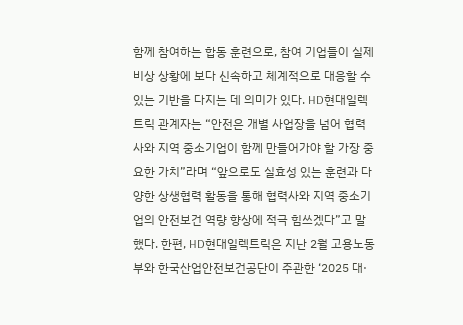함께 참여하는 합동 훈련으로, 참여 기업들이 실제 비상 상황에 보다 신속하고 체계적으로 대응할 수 있는 기반을 다지는 데 의미가 있다. HD현대일렉트릭 관계자는 “안전은 개별 사업장을 넘어 협력사와 지역 중소기업이 함께 만들어가야 할 가장 중요한 가치”라며 “앞으로도 실효성 있는 훈련과 다양한 상생협력 활동을 통해 협력사와 지역 중소기업의 안전보건 역량 향상에 적극 힘쓰겠다”고 말했다. 한편, HD현대일렉트릭은 지난 2월 고용노동부와 한국산업안전보건공단이 주관한 ‘2025 대·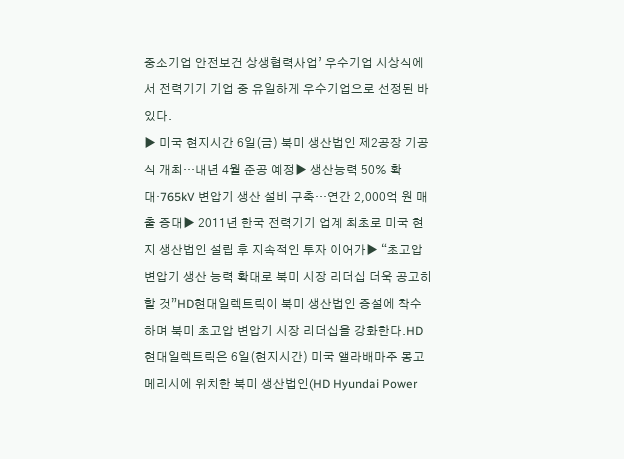중소기업 안전보건 상생협력사업’ 우수기업 시상식에서 전력기기 기업 중 유일하게 우수기업으로 선정된 바 있다.
▶ 미국 현지시간 6일(금) 북미 생산법인 제2공장 기공식 개최···내년 4월 준공 예정▶ 생산능력 50% 확대·765kV 변압기 생산 설비 구축···연간 2,000억 원 매출 증대▶ 2011년 한국 전력기기 업계 최초로 미국 현지 생산법인 설립 후 지속적인 투자 이어가▶ “초고압 변압기 생산 능력 확대로 북미 시장 리더십 더욱 공고히 할 것”HD현대일렉트릭이 북미 생산법인 증설에 착수하며 북미 초고압 변압기 시장 리더십을 강화한다.HD현대일렉트릭은 6일(현지시간) 미국 앨라배마주 몽고메리시에 위치한 북미 생산법인(HD Hyundai Power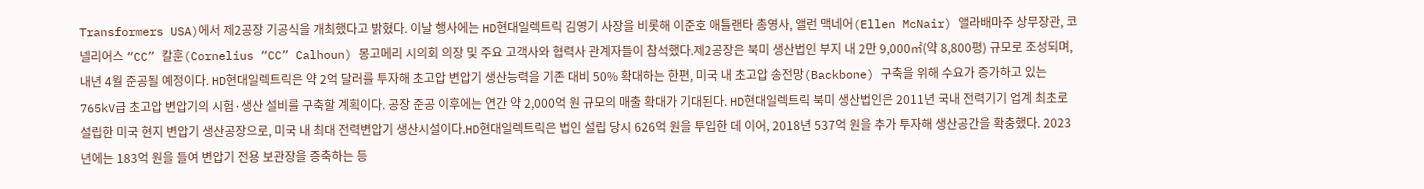Transformers USA)에서 제2공장 기공식을 개최했다고 밝혔다. 이날 행사에는 HD현대일렉트릭 김영기 사장을 비롯해 이준호 애틀랜타 총영사, 앨런 맥네어(Ellen McNair) 앨라배마주 상무장관, 코넬리어스 “CC” 칼훈(Cornelius “CC” Calhoun) 몽고메리 시의회 의장 및 주요 고객사와 협력사 관계자들이 참석했다.제2공장은 북미 생산법인 부지 내 2만 9,000㎡(약 8,800평) 규모로 조성되며, 내년 4월 준공될 예정이다. HD현대일렉트릭은 약 2억 달러를 투자해 초고압 변압기 생산능력을 기존 대비 50% 확대하는 한편, 미국 내 초고압 송전망(Backbone) 구축을 위해 수요가 증가하고 있는 765kV급 초고압 변압기의 시험·생산 설비를 구축할 계획이다. 공장 준공 이후에는 연간 약 2,000억 원 규모의 매출 확대가 기대된다. HD현대일렉트릭 북미 생산법인은 2011년 국내 전력기기 업계 최초로 설립한 미국 현지 변압기 생산공장으로, 미국 내 최대 전력변압기 생산시설이다.HD현대일렉트릭은 법인 설립 당시 626억 원을 투입한 데 이어, 2018년 537억 원을 추가 투자해 생산공간을 확충했다. 2023년에는 183억 원을 들여 변압기 전용 보관장을 증축하는 등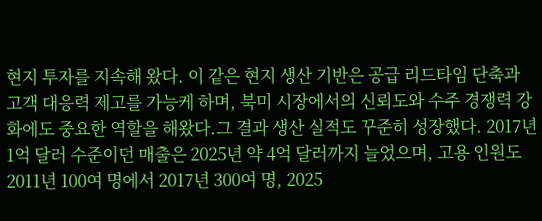현지 투자를 지속해 왔다. 이 같은 현지 생산 기반은 공급 리드타임 단축과 고객 대응력 제고를 가능케 하며, 북미 시장에서의 신뢰도와 수주 경쟁력 강화에도 중요한 역할을 해왔다.그 결과 생산 실적도 꾸준히 성장했다. 2017년 1억 달러 수준이던 매출은 2025년 약 4억 달러까지 늘었으며, 고용 인원도 2011년 100여 명에서 2017년 300여 명, 2025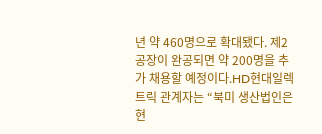년 약 460명으로 확대됐다. 제2공장이 완공되면 약 200명을 추가 채용할 예정이다.HD현대일렉트릭 관계자는 “북미 생산법인은 현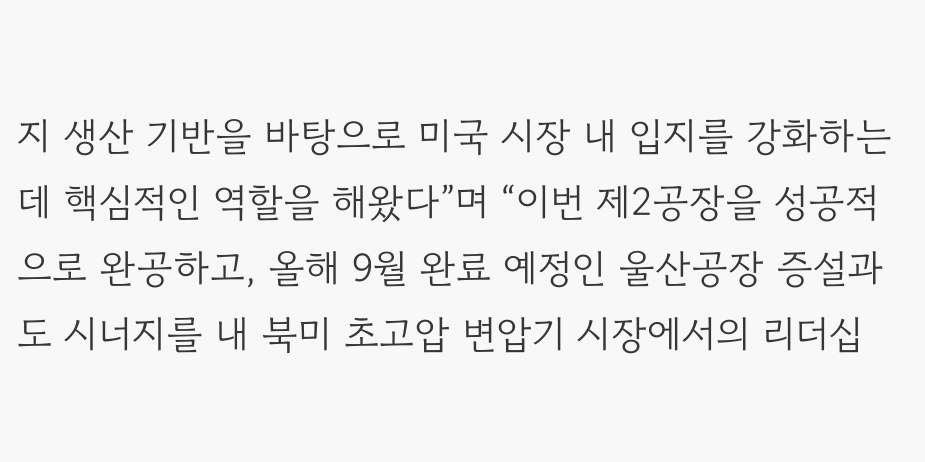지 생산 기반을 바탕으로 미국 시장 내 입지를 강화하는 데 핵심적인 역할을 해왔다”며 “이번 제2공장을 성공적으로 완공하고, 올해 9월 완료 예정인 울산공장 증설과도 시너지를 내 북미 초고압 변압기 시장에서의 리더십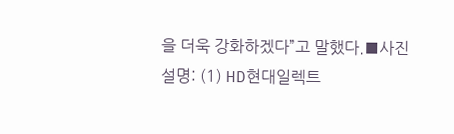을 더욱 강화하겠다”고 말했다.■사진 설명: (1) HD현대일렉트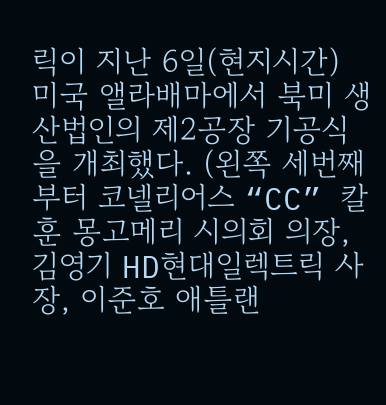릭이 지난 6일(현지시간) 미국 앨라배마에서 북미 생산법인의 제2공장 기공식을 개최했다. (왼쪽 세번째부터 코넬리어스 “CC” 칼훈 몽고메리 시의회 의장, 김영기 HD현대일렉트릭 사장, 이준호 애틀랜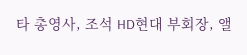타 총영사, 조석 HD현대 부회장, 앨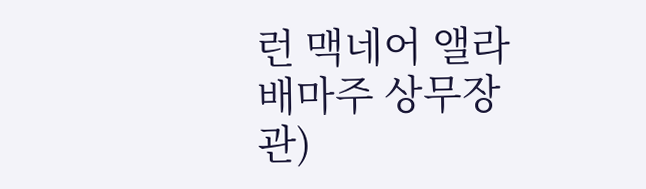런 맥네어 앨라배마주 상무장관)